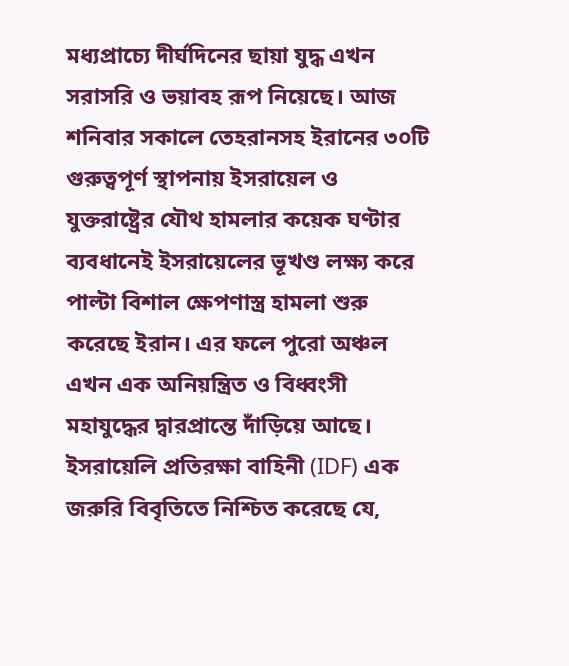মধ্যপ্রাচ্যে দীর্ঘদিনের ছায়া যুদ্ধ এখন সরাসরি ও ভয়াবহ রূপ নিয়েছে। আজ শনিবার সকালে তেহরানসহ ইরানের ৩০টি গুরুত্বপূর্ণ স্থাপনায় ইসরায়েল ও যুক্তরাষ্ট্রের যৌথ হামলার কয়েক ঘণ্টার ব্যবধানেই ইসরায়েলের ভূখণ্ড লক্ষ্য করে পাল্টা বিশাল ক্ষেপণাস্ত্র হামলা শুরু করেছে ইরান। এর ফলে পুরো অঞ্চল এখন এক অনিয়ন্ত্রিত ও বিধ্বংসী মহাযুদ্ধের দ্বারপ্রান্তে দাঁড়িয়ে আছে।
ইসরায়েলি প্রতিরক্ষা বাহিনী (IDF) এক জরুরি বিবৃতিতে নিশ্চিত করেছে যে,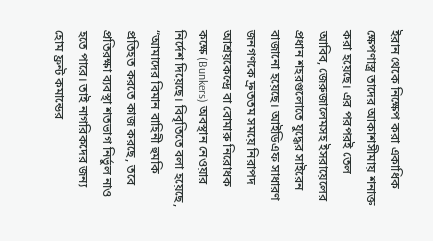ইরান থেকে নিক্ষেপ করা একাধিক ক্ষেপণাস্ত্র তাদের আকাশসীমায় শনাক্ত করা হয়েছে। এর পরপরই তেল আবিব, জেরুজালেমসহ ইসরায়েলের প্রধান শহরগুলোতে যুদ্ধের সাইরেন বাজানো হয়েছে। আইডিএফ সাধারণ জনগণকে দ্রুততম সময়ে নিরাপদ আশ্রয়কেন্দ্রে বা বোমারু নিরোধক কক্ষে (Bunkers) অবস্থান নেওয়ার নির্দেশ দিয়েছে। বিবৃতিতে বলা হয়েছে, “আমাদের বিমান বাহিনী হুমকি প্রতিহত করতে কাজ করছে, তবে প্রতিরক্ষা ব্যবস্থা শতভাগ নির্ভুল নাও হতে পারে। তাই নাগরিকদের জন্য হোম ফ্রন্ট কমান্ডের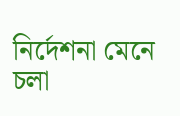নির্দেশনা মেনে চলা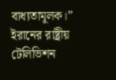বাধ্যতামূলক।”
ইরানের রাষ্ট্রীয় টেলিভিশন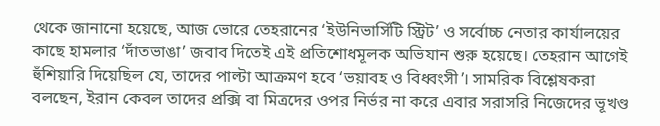থেকে জানানো হয়েছে, আজ ভোরে তেহরানের ‘ইউনিভার্সিটি স্ট্রিট’ ও সর্বোচ্চ নেতার কার্যালয়ের কাছে হামলার ‘দাঁতভাঙা’ জবাব দিতেই এই প্রতিশোধমূলক অভিযান শুরু হয়েছে। তেহরান আগেই হুঁশিয়ারি দিয়েছিল যে, তাদের পাল্টা আক্রমণ হবে ‘ভয়াবহ ও বিধ্বংসী’। সামরিক বিশ্লেষকরা বলছেন, ইরান কেবল তাদের প্রক্সি বা মিত্রদের ওপর নির্ভর না করে এবার সরাসরি নিজেদের ভূখণ্ড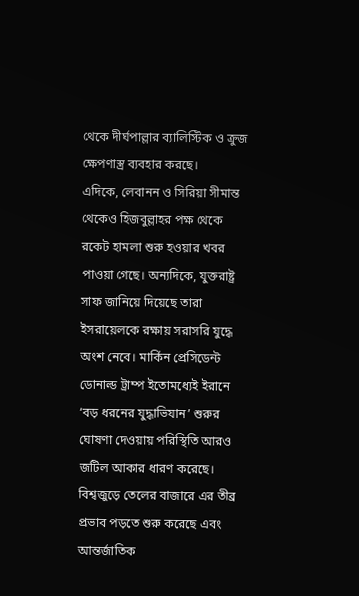থেকে দীর্ঘপাল্লার ব্যালিস্টিক ও ক্রুজ ক্ষেপণাস্ত্র ব্যবহার করছে।
এদিকে, লেবানন ও সিরিয়া সীমান্ত থেকেও হিজবুল্লাহর পক্ষ থেকে রকেট হামলা শুরু হওয়ার খবর পাওয়া গেছে। অন্যদিকে, যুক্তরাষ্ট্র সাফ জানিয়ে দিয়েছে তারা ইসরায়েলকে রক্ষায় সরাসরি যুদ্ধে অংশ নেবে। মার্কিন প্রেসিডেন্ট ডোনাল্ড ট্রাম্প ইতোমধ্যেই ইরানে ‘বড় ধরনের যুদ্ধাভিযান’ শুরুর ঘোষণা দেওয়ায় পরিস্থিতি আরও জটিল আকার ধারণ করেছে। বিশ্বজুড়ে তেলের বাজারে এর তীব্র প্রভাব পড়তে শুরু করেছে এবং আন্তর্জাতিক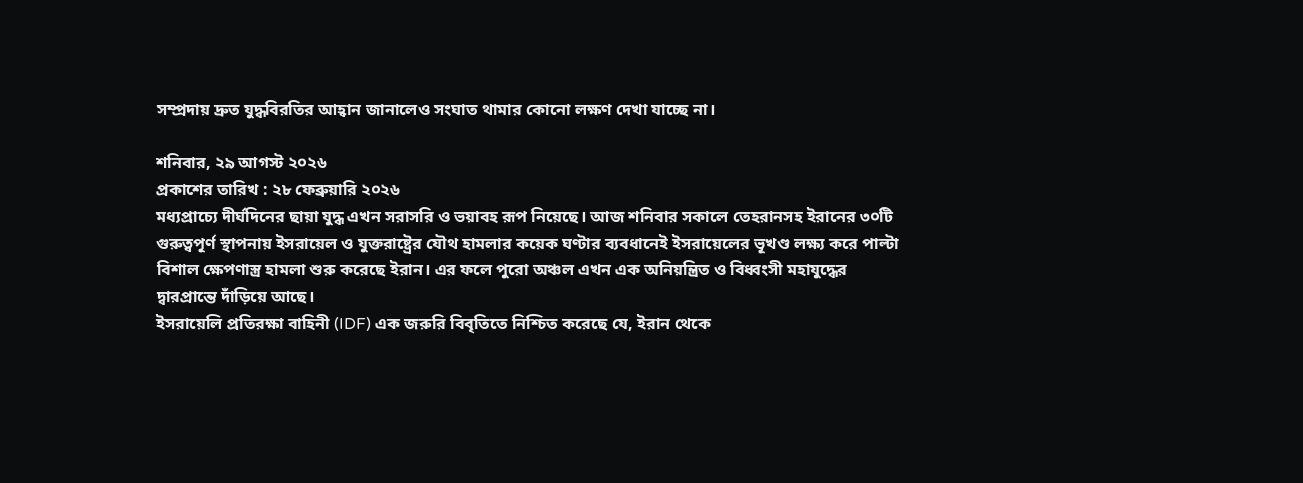সম্প্রদায় দ্রুত যুদ্ধবিরতির আহ্বান জানালেও সংঘাত থামার কোনো লক্ষণ দেখা যাচ্ছে না।

শনিবার, ২৯ আগস্ট ২০২৬
প্রকাশের তারিখ : ২৮ ফেব্রুয়ারি ২০২৬
মধ্যপ্রাচ্যে দীর্ঘদিনের ছায়া যুদ্ধ এখন সরাসরি ও ভয়াবহ রূপ নিয়েছে। আজ শনিবার সকালে তেহরানসহ ইরানের ৩০টি গুরুত্বপূর্ণ স্থাপনায় ইসরায়েল ও যুক্তরাষ্ট্রের যৌথ হামলার কয়েক ঘণ্টার ব্যবধানেই ইসরায়েলের ভূখণ্ড লক্ষ্য করে পাল্টা বিশাল ক্ষেপণাস্ত্র হামলা শুরু করেছে ইরান। এর ফলে পুরো অঞ্চল এখন এক অনিয়ন্ত্রিত ও বিধ্বংসী মহাযুদ্ধের দ্বারপ্রান্তে দাঁড়িয়ে আছে।
ইসরায়েলি প্রতিরক্ষা বাহিনী (IDF) এক জরুরি বিবৃতিতে নিশ্চিত করেছে যে, ইরান থেকে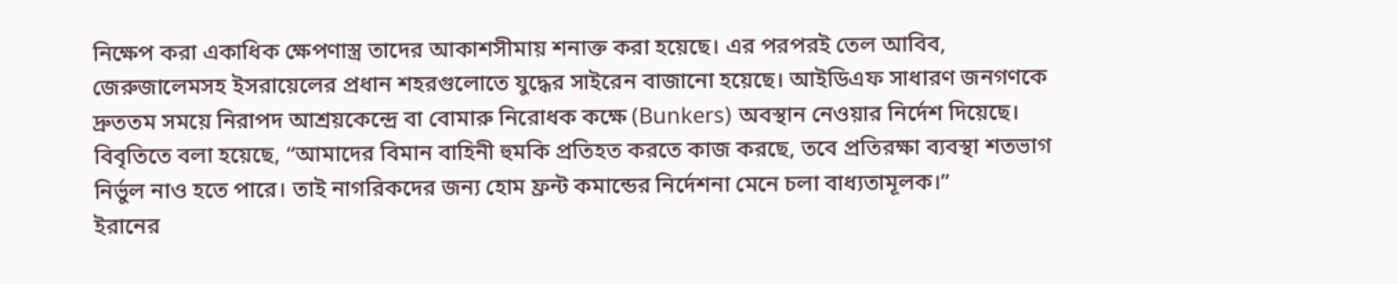নিক্ষেপ করা একাধিক ক্ষেপণাস্ত্র তাদের আকাশসীমায় শনাক্ত করা হয়েছে। এর পরপরই তেল আবিব, জেরুজালেমসহ ইসরায়েলের প্রধান শহরগুলোতে যুদ্ধের সাইরেন বাজানো হয়েছে। আইডিএফ সাধারণ জনগণকে দ্রুততম সময়ে নিরাপদ আশ্রয়কেন্দ্রে বা বোমারু নিরোধক কক্ষে (Bunkers) অবস্থান নেওয়ার নির্দেশ দিয়েছে। বিবৃতিতে বলা হয়েছে, “আমাদের বিমান বাহিনী হুমকি প্রতিহত করতে কাজ করছে, তবে প্রতিরক্ষা ব্যবস্থা শতভাগ নির্ভুল নাও হতে পারে। তাই নাগরিকদের জন্য হোম ফ্রন্ট কমান্ডের নির্দেশনা মেনে চলা বাধ্যতামূলক।”
ইরানের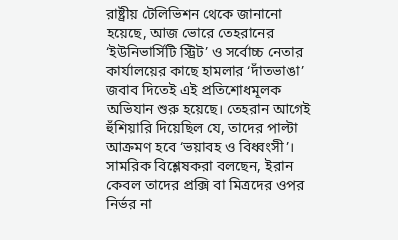রাষ্ট্রীয় টেলিভিশন থেকে জানানো হয়েছে, আজ ভোরে তেহরানের ‘ইউনিভার্সিটি স্ট্রিট’ ও সর্বোচ্চ নেতার কার্যালয়ের কাছে হামলার ‘দাঁতভাঙা’ জবাব দিতেই এই প্রতিশোধমূলক অভিযান শুরু হয়েছে। তেহরান আগেই হুঁশিয়ারি দিয়েছিল যে, তাদের পাল্টা আক্রমণ হবে ‘ভয়াবহ ও বিধ্বংসী’। সামরিক বিশ্লেষকরা বলছেন, ইরান কেবল তাদের প্রক্সি বা মিত্রদের ওপর নির্ভর না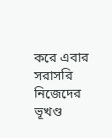করে এবার সরাসরি নিজেদের ভূখণ্ড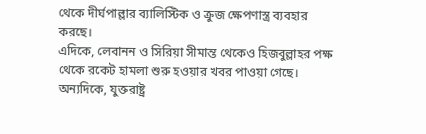থেকে দীর্ঘপাল্লার ব্যালিস্টিক ও ক্রুজ ক্ষেপণাস্ত্র ব্যবহার করছে।
এদিকে, লেবানন ও সিরিয়া সীমান্ত থেকেও হিজবুল্লাহর পক্ষ থেকে রকেট হামলা শুরু হওয়ার খবর পাওয়া গেছে। অন্যদিকে, যুক্তরাষ্ট্র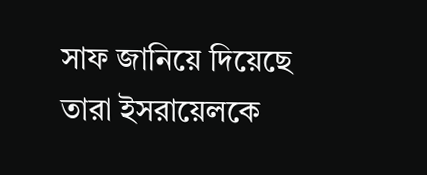সাফ জানিয়ে দিয়েছে তারা ইসরায়েলকে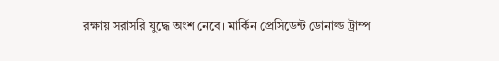রক্ষায় সরাসরি যুদ্ধে অংশ নেবে। মার্কিন প্রেসিডেন্ট ডোনাল্ড ট্রাম্প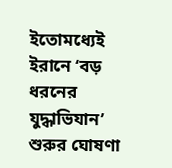ইতোমধ্যেই ইরানে ‘বড় ধরনের যুদ্ধাভিযান’ শুরুর ঘোষণা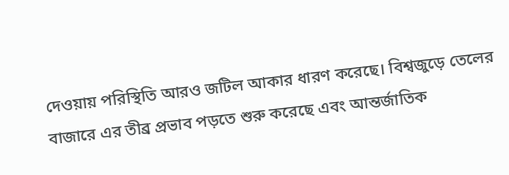দেওয়ায় পরিস্থিতি আরও জটিল আকার ধারণ করেছে। বিশ্বজুড়ে তেলের বাজারে এর তীব্র প্রভাব পড়তে শুরু করেছে এবং আন্তর্জাতিক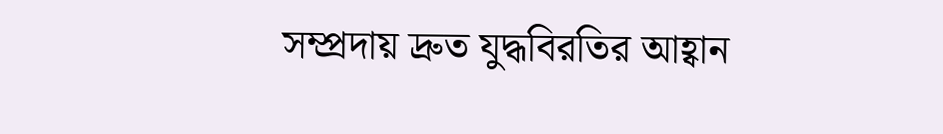সম্প্রদায় দ্রুত যুদ্ধবিরতির আহ্বান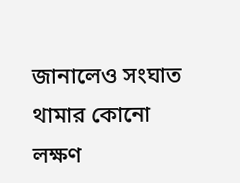জানালেও সংঘাত থামার কোনো লক্ষণ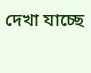দেখা যাচ্ছে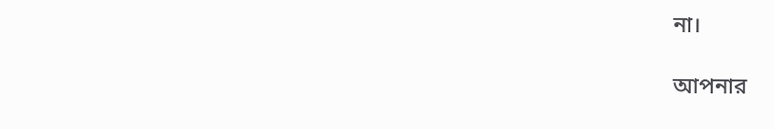না।

আপনার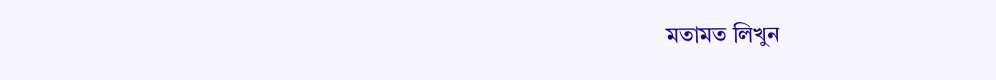মতামত লিখুন